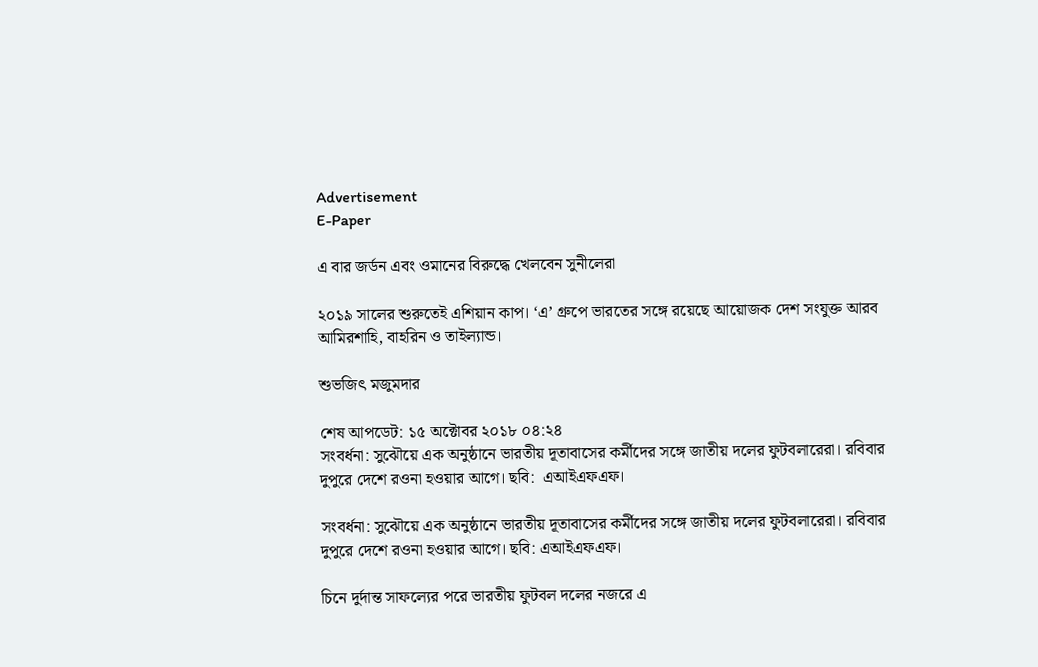Advertisement
E-Paper

এ বার জর্ডন এবং ওমানের বিরুদ্ধে খেলবেন সুনীলেরা

২০১৯ সালের শুরুতেই এশিয়ান কাপ। ‘এ’ গ্রুপে ভারতের সঙ্গে রয়েছে আয়োজক দেশ সংযুক্ত আরব আমিরশাহি, বাহরিন ও তাইল্যান্ড।

শুভজিৎ মজুমদার

শেষ আপডেট: ১৫ অক্টোবর ২০১৮ ০৪:২৪
সংবর্ধনা: সুঝৌয়ে এক অনুষ্ঠানে ভারতীয় দূতাবাসের কর্মীদের সঙ্গে জাতীয় দলের ফুটবলারেরা। রবিবার দুপুরে দেশে রওনা হওয়ার আগে। ছবি:  এআইএফএফ।

সংবর্ধনা: সুঝৌয়ে এক অনুষ্ঠানে ভারতীয় দূতাবাসের কর্মীদের সঙ্গে জাতীয় দলের ফুটবলারেরা। রবিবার দুপুরে দেশে রওনা হওয়ার আগে। ছবি: এআইএফএফ।

চিনে দুর্দান্ত সাফল্যের পরে ভারতীয় ফুটবল দলের নজরে এ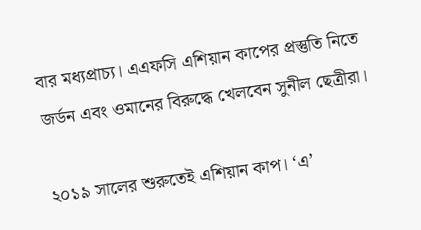বার মধ্যপ্রাচ্য। এএফসি এশিয়ান কাপের প্রস্তুতি নিতে জর্ডন এবং ওমানের বিরুদ্ধে খেলবেন সুনীল ছেত্রীরা।

২০১৯ সালের শুরুতেই এশিয়ান কাপ। ‘এ’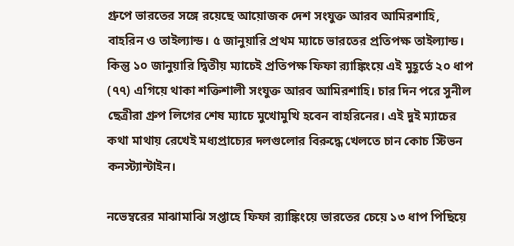গ্রুপে ভারতের সঙ্গে রয়েছে আয়োজক দেশ সংযুক্ত আরব আমিরশাহি, বাহরিন ও তাইল্যান্ড। ৫ জানুয়ারি প্রথম ম্যাচে ভারতের প্রতিপক্ষ তাইল্যান্ড। কিন্তু ১০ জানুয়ারি দ্বিতীয় ম্যাচেই প্রতিপক্ষ ফিফা র‌্যাঙ্কিংয়ে এই মুহূর্তে ২০ ধাপ (৭৭) এগিয়ে থাকা শক্তিশালী সংযুক্ত আরব আমিরশাহি। চার দিন পরে সুনীল ছেত্রীরা গ্রুপ লিগের শেষ ম্যাচে মুখোমুখি হবেন বাহরিনের। এই দুই ম্যাচের কথা মাথায় রেখেই মধ্যপ্রাচ্যের দলগুলোর বিরুদ্ধে খেলতে চান কোচ স্টিভন কনস্ট্যান্টাইন।

নভেম্বরের মাঝামাঝি সপ্তাহে ফিফা র‌্যাঙ্কিংয়ে ভারতের চেয়ে ১৩ ধাপ পিছিয়ে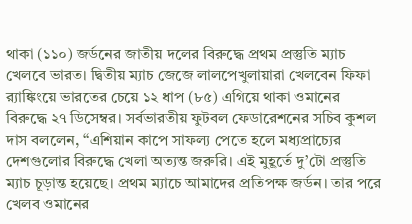থাকা (১১০) জর্ডনের জাতীয় দলের বিরুদ্ধে প্রথম প্রস্তুতি ম্যাচ খেলবে ভারত। দ্বিতীয় ম্যাচ জেজে লালপেখুলায়ারা খেলবেন ফিফা র‌্যাঙ্কিংয়ে ভারতের চেয়ে ১২ ধাপ (৮৫) এগিয়ে থাকা ওমানের বিরুদ্ধে ২৭ ডিসেম্বর। সর্বভারতীয় ফুটবল ফেডারেশনের সচিব কুশল দাস বললেন, ‘‘এশিয়ান কাপে সাফল্য পেতে হলে মধ্যপ্রাচ্যের দেশগুলোর বিরুদ্ধে খেলা অত্যন্ত জরুরি। এই মুহূর্তে দু’টো প্রস্তুতি ম্যাচ চূড়ান্ত হয়েছে। প্রথম ম্যাচে আমাদের প্রতিপক্ষ জর্ডন। তার পরে খেলব ওমানের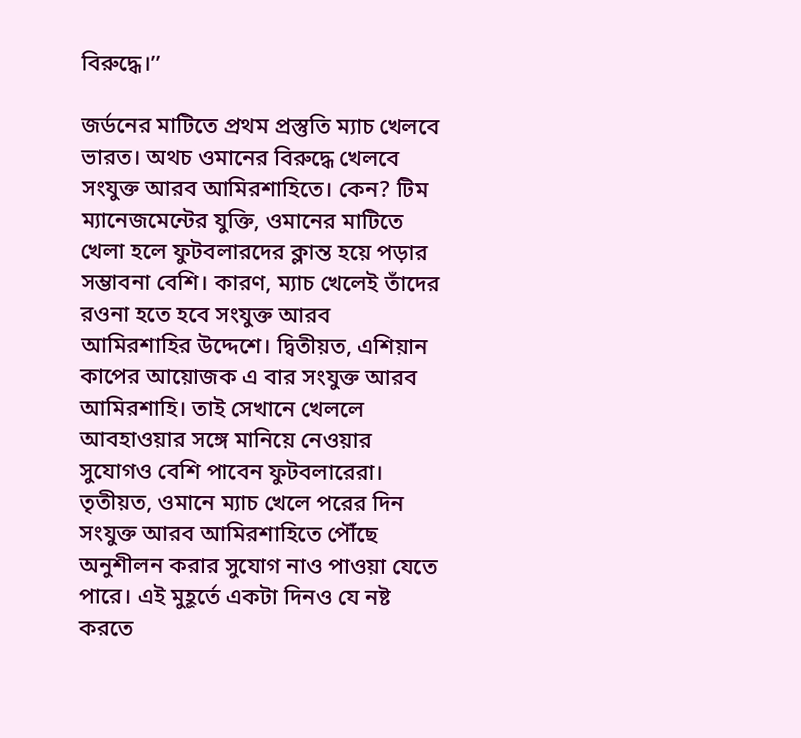বিরুদ্ধে।’’

জর্ডনের মাটিতে প্রথম প্রস্তুতি ম্যাচ খেলবে ভারত। অথচ ওমানের বিরুদ্ধে খেলবে সংযুক্ত আরব আমিরশাহিতে। কেন? টিম ম্যানেজমেন্টের যুক্তি, ওমানের মাটিতে খেলা হলে ফুটবলারদের ক্লান্ত হয়ে পড়ার সম্ভাবনা বেশি। কারণ, ম্যাচ খেলেই তাঁদের রওনা হতে হবে সংযুক্ত আরব আমিরশাহির উদ্দেশে। দ্বিতীয়ত, এশিয়ান কাপের আয়োজক এ বার সংযুক্ত আরব আমিরশাহি। তাই সেখানে খেললে আবহাওয়ার সঙ্গে মানিয়ে নেওয়ার সুযোগও বেশি পাবেন ফুটবলারেরা। তৃতীয়ত, ওমানে ম্যাচ খেলে পরের দিন সংযুক্ত আরব আমিরশাহিতে পৌঁছে অনুশীলন করার সুযোগ নাও পাওয়া যেতে পারে। এই মুহূর্তে একটা দিনও যে নষ্ট করতে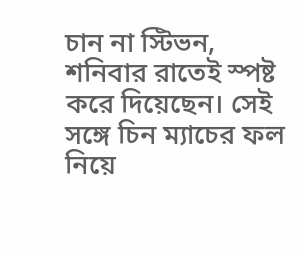চান না স্টিভন, শনিবার রাতেই স্পষ্ট করে দিয়েছেন। সেই সঙ্গে চিন ম্যাচের ফল নিয়ে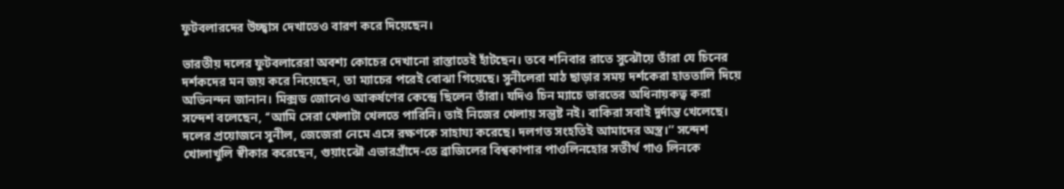ফুটবলারদের উচ্ছ্বাস দেখাতেও বারণ করে দিয়েছেন।

ভারতীয় দলের ফুটবলারেরা অবশ্য কোচের দেখানো রাস্তাতেই হাঁটছেন। তবে শনিবার রাতে সুঝৌয়ে তাঁরা যে চিনের দর্শকদের মন জয় করে নিয়েছেন, তা ম্যাচের পরেই বোঝা গিয়েছে। সুনীলেরা মাঠ ছাড়ার সময় দর্শকেরা হাততালি দিয়ে অভিনন্দন জানান। মিক্সড জোনেও আকর্ষণের কেন্দ্রে ছিলেন তাঁরা। যদিও চিন ম্যাচে ভারতের অধিনায়কত্ব করা সন্দেশ বলেছেন, ‘‘আমি সেরা খেলাটা খেলতে পারিনি। তাই নিজের খেলায় সন্তুষ্ট নই। বাকিরা সবাই দুর্দান্ত খেলেছে। দলের প্রয়োজনে সুনীল, জেজেরা নেমে এসে রক্ষণকে সাহায্য করেছে। দলগত সংহতিই আমাদের অস্ত্র।’’ সন্দেশ খোলাখুলি স্বীকার করেছেন, গুয়াংঝৌ এভারগ্রাঁদে-তে ব্রাজিলের বিশ্বকাপার পাওলিনহোর সতীর্থ গাও লিনকে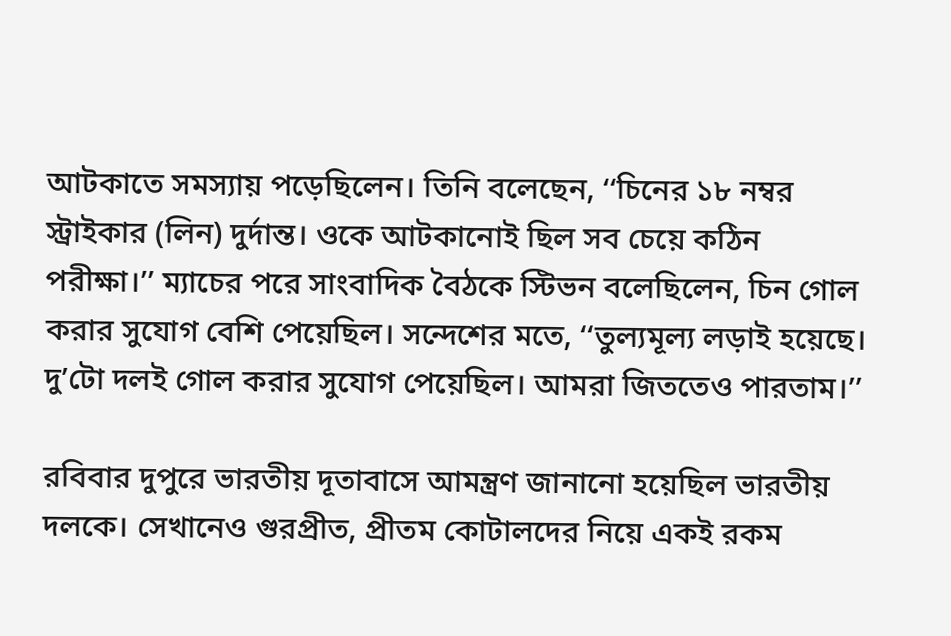আটকাতে সমস্যায় পড়েছিলেন। তিনি বলেছেন, ‘‘চিনের ১৮ নম্বর স্ট্রাইকার (লিন) দুর্দান্ত। ওকে আটকানোই ছিল সব চেয়ে কঠিন পরীক্ষা।’’ ম্যাচের পরে সাংবাদিক বৈঠকে স্টিভন বলেছিলেন, চিন গোল করার সুযোগ বেশি পেয়েছিল। সন্দেশের মতে, ‘‘তুল্যমূল্য লড়াই হয়েছে। দু’টো দলই গোল করার সুযোগ পেয়েছিল। আমরা জিততেও পারতাম।’’

রবিবার দুপুরে ভারতীয় দূতাবাসে আমন্ত্রণ জানানো হয়েছিল ভারতীয় দলকে। সেখানেও গুরপ্রীত, প্রীতম কোটালদের নিয়ে একই রকম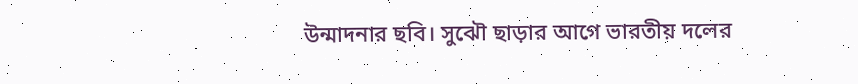উন্মাদনার ছবি। সুঝৌ ছাড়ার আগে ভারতীয় দলের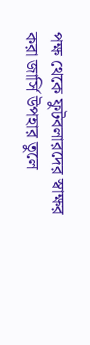পক্ষ থেকে ফুটবলারদের স্বাক্ষর করা জার্সি উপহার তুলে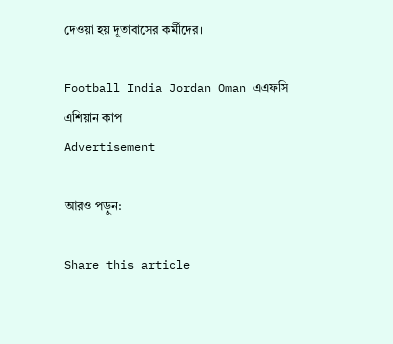দেওয়া হয় দূতাবাসের কর্মীদের।

Football India Jordan Oman এএফসি এশিয়ান কাপ
Advertisement

আরও পড়ুন:

Share this article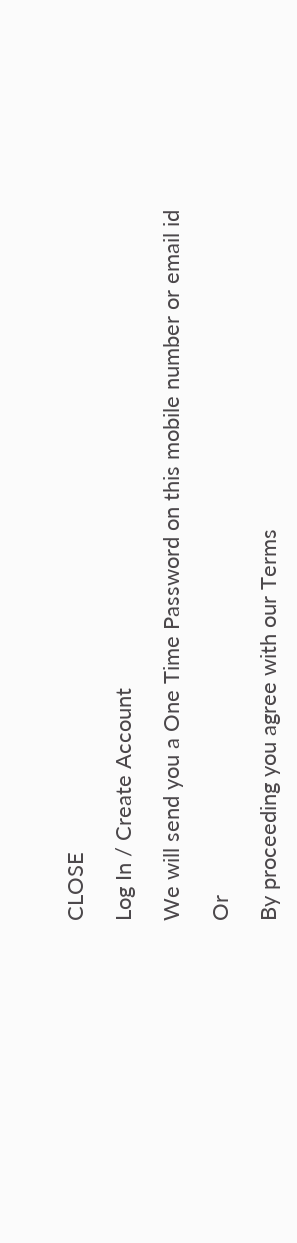CLOSE

Log In / Create Account

We will send you a One Time Password on this mobile number or email id

Or

By proceeding you agree with our Terms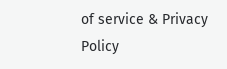of service & Privacy Policy